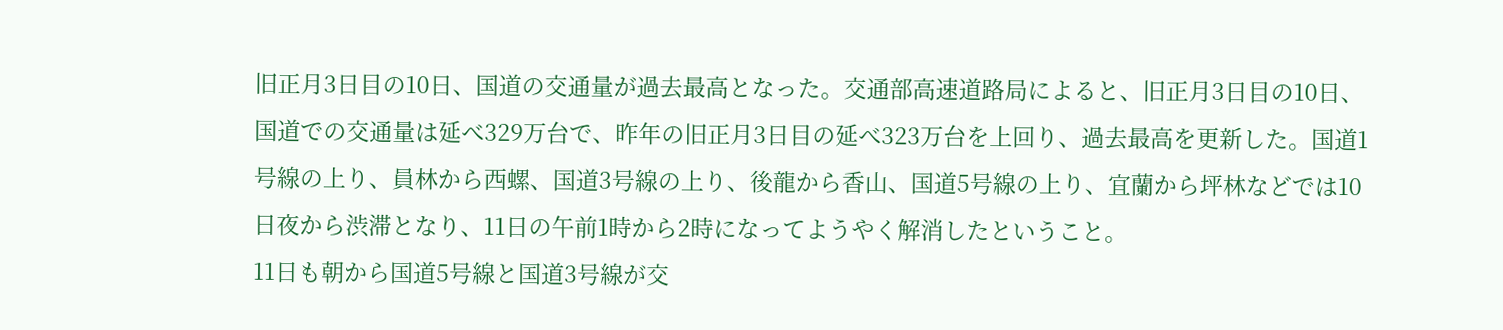旧正月3日目の10日、国道の交通量が過去最高となった。交通部高速道路局によると、旧正月3日目の10日、国道での交通量は延べ329万台で、昨年の旧正月3日目の延べ323万台を上回り、過去最高を更新した。国道1号線の上り、員林から西螺、国道3号線の上り、後龍から香山、国道5号線の上り、宜蘭から坪林などでは10日夜から渋滞となり、11日の午前1時から2時になってようやく解消したということ。
11日も朝から国道5号線と国道3号線が交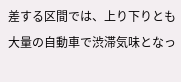差する区間では、上り下りとも大量の自動車で渋滞気味となっ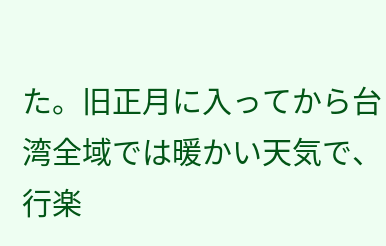た。旧正月に入ってから台湾全域では暖かい天気で、行楽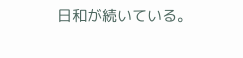日和が続いている。